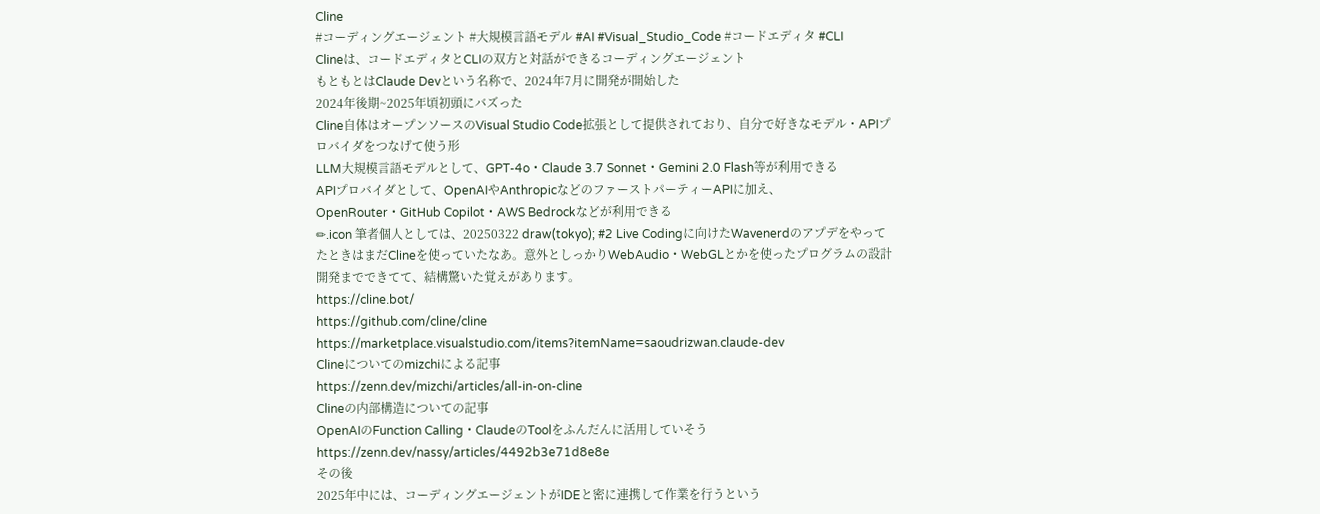Cline
#コーディングエージェント #大規模言語モデル #AI #Visual_Studio_Code #コードエディタ #CLI
Clineは、コードエディタとCLIの双方と対話ができるコーディングエージェント
もともとはClaude Devという名称で、2024年7月に開発が開始した
2024年後期~2025年頃初頭にバズった
Cline自体はオープンソースのVisual Studio Code拡張として提供されており、自分で好きなモデル・APIプロバイダをつなげて使う形
LLM大規模言語モデルとして、GPT-4o・Claude 3.7 Sonnet・Gemini 2.0 Flash等が利用できる
APIプロバイダとして、OpenAIやAnthropicなどのファーストパーティーAPIに加え、OpenRouter・GitHub Copilot・AWS Bedrockなどが利用できる
✏.icon 筆者個人としては、20250322 draw(tokyo); #2 Live Codingに向けたWavenerdのアプデをやってたときはまだClineを使っていたなあ。意外としっかりWebAudio・WebGLとかを使ったプログラムの設計開発までできてて、結構驚いた覚えがあります。
https://cline.bot/
https://github.com/cline/cline
https://marketplace.visualstudio.com/items?itemName=saoudrizwan.claude-dev
Clineについてのmizchiによる記事
https://zenn.dev/mizchi/articles/all-in-on-cline
Clineの内部構造についての記事
OpenAIのFunction Calling・ClaudeのToolをふんだんに活用していそう
https://zenn.dev/nassy/articles/4492b3e71d8e8e
その後
2025年中には、コーディングエージェントがIDEと密に連携して作業を行うという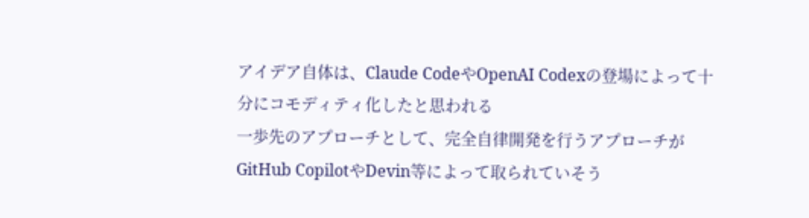アイデア自体は、Claude CodeやOpenAI Codexの登場によって十分にコモディティ化したと思われる
一歩先のアプローチとして、完全自律開発を行うアプローチがGitHub CopilotやDevin等によって取られていそう